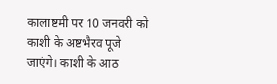कालाष्टमी पर 10 जनवरी को काशी के अष्टभैरव पूजे जाएंगे। काशी के आठ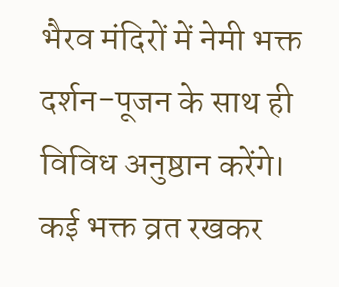भैरव मंदिरों में नेमी भक्त दर्शन-पूजन के साथ ही विविध अनुष्ठान करेंगे। कई भक्त व्रत रखकर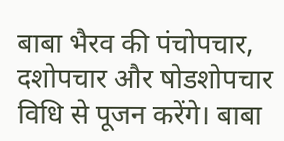बाबा भैरव की पंचोपचार, दशोपचार और षोडशोपचार विधि से पूजन करेंगे। बाबा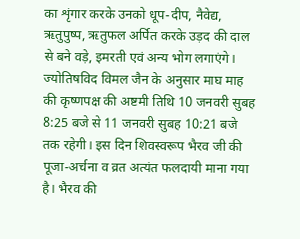का शृंगार करके उनको धूप-दीप, नैवेद्य, ऋतुपुष्प, ऋतुफल अर्पित करके उड़द की दाल से बने वड़े, इमरती एवं अन्य भोग लगाएंगे। ज्योतिषविद विमल जैन के अनुसार माघ माह की कृष्णपक्ष की अष्टमी तिथि 10 जनवरी सुबह 8:25 बजे से 11 जनवरी सुबह 10:21 बजे तक रहेगी। इस दिन शिवस्वरूप भैरव जी की पूजा-अर्चना व व्रत अत्यंत फलदायी माना गया है। भैरव की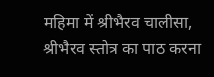महिमा में श्रीभैरव चालीसा, श्रीभैरव स्तोत्र का पाठ करना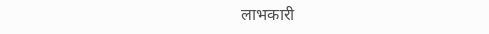लाभकारी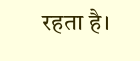रहता है।